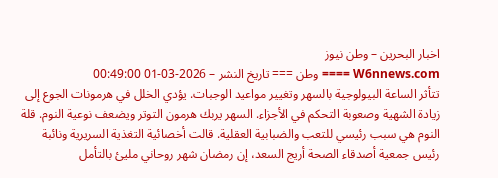اخبار البحرين – وطن نيوز
W6nnews.com ==== وطن === تاريخ النشر – 2026-03-01 00:49:00
تتأثر الساعة البيولوجية بالسهر وتغيير مواعيد الوجبات. يؤدي الخلل في هرمونات الجوع إلى زيادة الشهية وصعوبة التحكم في الأجزاء. السهر يربك هرمون التوتر ويضعف نوعية النوم. قلة النوم هي سبب رئيسي للتعب والضبابية العقلية. قالت أخصائية التغذية السريرية ونائبة رئيس جمعية أصدقاء الصحة أريج السعد، إن رمضان شهر روحاني مليئ بالتأمل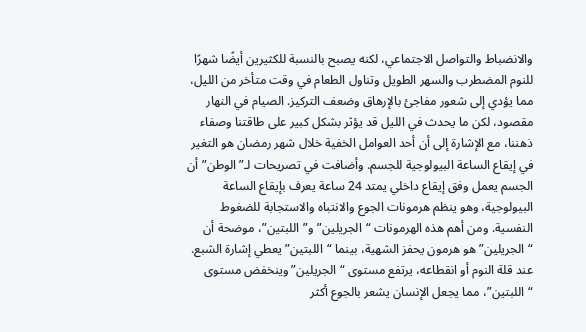والانضباط والتواصل الاجتماعي، لكنه يصبح بالنسبة للكثيرين أيضًا شهرًا للنوم المضطرب والسهر الطويل وتناول الطعام في وقت متأخر من الليل، مما يؤدي إلى شعور مفاجئ بالإرهاق وضعف التركيز. الصيام في النهار مقصود، لكن ما يحدث في الليل قد يؤثر بشكل كبير على طاقتنا وصفاء ذهننا، مع الإشارة إلى أن أحد العوامل الخفية خلال شهر رمضان هو التغير في إيقاع الساعة البيولوجية للجسم. وأضافت في تصريحات لـ”الوطن” أن الجسم يعمل وفق إيقاع داخلي يمتد 24 ساعة يعرف بإيقاع الساعة البيولوجية، وهو ينظم هرمونات الجوع والانتباه والاستجابة للضغوط النفسية. ومن أهم هذه الهرمونات “الجريلين” و”اللبتين”، موضحة أن “الجريلين” هو هرمون يحفز الشهية، بينما “اللبتين” يعطي إشارة الشبع. عند قلة النوم أو انقطاعه، يرتفع مستوى “الجريلين” وينخفض مستوى “اللبتين”، مما يجعل الإنسان يشعر بالجوع أكثر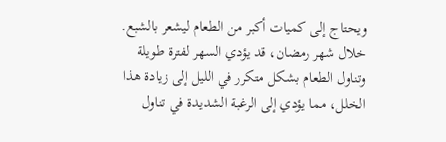ويحتاج إلى كميات أكبر من الطعام ليشعر بالشبع. خلال شهر رمضان، قد يؤدي السهر لفترة طويلة وتناول الطعام بشكل متكرر في الليل إلى زيادة هذا الخلل، مما يؤدي إلى الرغبة الشديدة في تناول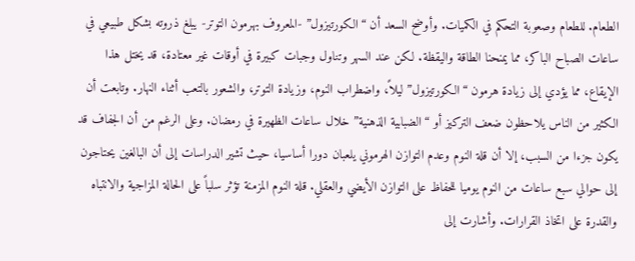الطعام. للطعام وصعوبة التحكم في الكميات. وأوضح السعد أن “الكورتيزول” -المعروف بهرمون التوتر- يبلغ ذروته بشكل طبيعي في ساعات الصباح الباكر، مما يمنحنا الطاقة واليقظة. لكن عند السهر وتناول وجبات كبيرة في أوقات غير معتادة، قد يختل هذا الإيقاع، مما يؤدي إلى زيادة هرمون “الكورتيزول” ليلاً، واضطراب النوم، وزيادة التوتر، والشعور بالتعب أثناء النهار. وتابعت أن الكثير من الناس يلاحظون ضعف التركيز أو “الضبابية الذهنية” خلال ساعات الظهيرة في رمضان. وعلى الرغم من أن الجفاف قد يكون جزءا من السبب، إلا أن قلة النوم وعدم التوازن الهرموني يلعبان دورا أساسيا، حيث تشير الدراسات إلى أن البالغين يحتاجون إلى حوالي سبع ساعات من النوم يوميا للحفاظ على التوازن الأيضي والعقلي. قلة النوم المزمنة تؤثر سلباً على الحالة المزاجية والانتباه والقدرة على اتخاذ القرارات. وأشارت إلى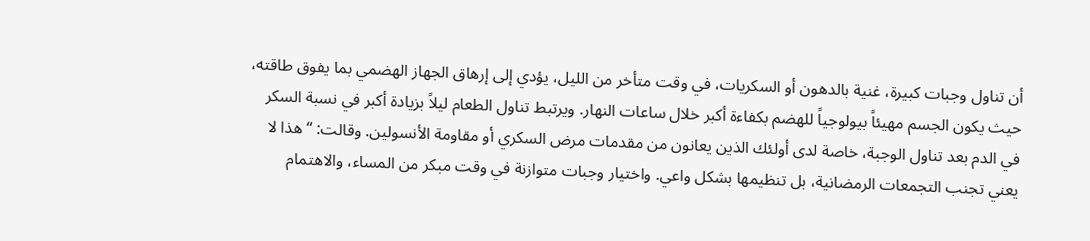أن تناول وجبات كبيرة، غنية بالدهون أو السكريات، في وقت متأخر من الليل، يؤدي إلى إرهاق الجهاز الهضمي بما يفوق طاقته، حيث يكون الجسم مهيئاً بيولوجياً للهضم بكفاءة أكبر خلال ساعات النهار. ويرتبط تناول الطعام ليلاً بزيادة أكبر في نسبة السكر في الدم بعد تناول الوجبة، خاصة لدى أولئك الذين يعانون من مقدمات مرض السكري أو مقاومة الأنسولين. وقالت: “هذا لا يعني تجنب التجمعات الرمضانية، بل تنظيمها بشكل واعي. واختيار وجبات متوازنة في وقت مبكر من المساء، والاهتمام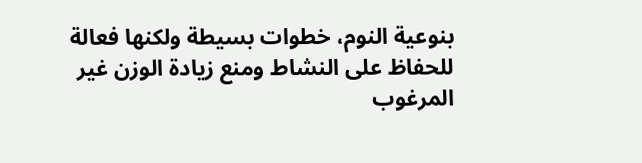بنوعية النوم، خطوات بسيطة ولكنها فعالة للحفاظ على النشاط ومنع زيادة الوزن غير المرغوب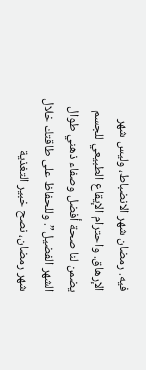فيه. رمضان شهر الانضباط، وليس شهر الإرهاق. واحترام الإيقاع الطبيعي للجسم يضمن لنا صحة أفضل وصفاء ذهني طوال الشهر الفضيل”. وللحفاظ على طاقتك خلال شهر رمضان، نصح خبير التغذية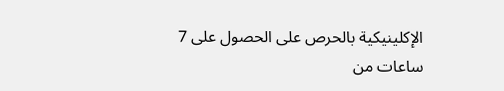الإكلينيكية بالحرص على الحصول على 7 ساعات من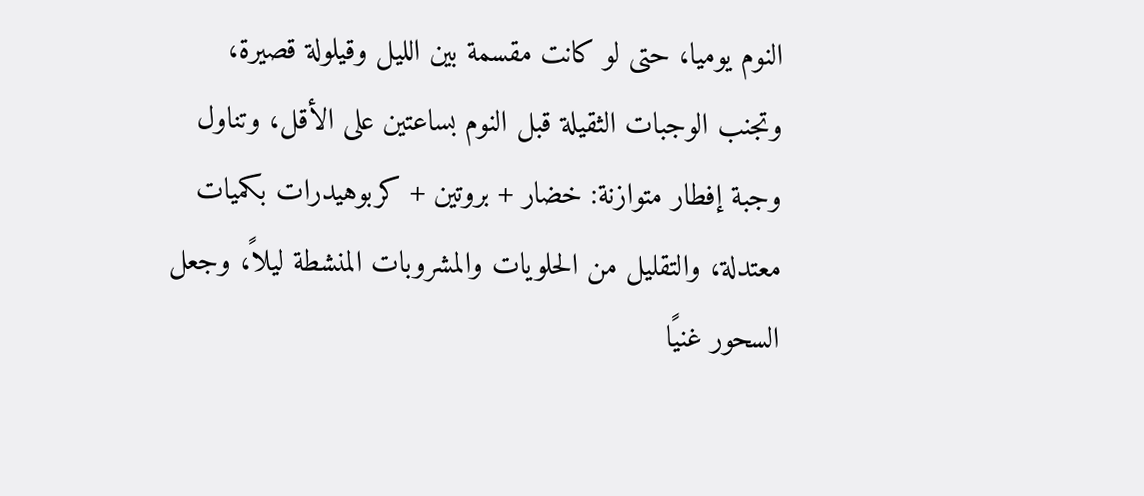النوم يوميا، حتى لو كانت مقسمة بين الليل وقيلولة قصيرة، وتجنب الوجبات الثقيلة قبل النوم بساعتين على الأقل، وتناول وجبة إفطار متوازنة: خضار + بروتين + كربوهيدرات بكميات معتدلة، والتقليل من الحلويات والمشروبات المنشطة ليلاً، وجعل السحور غنيًا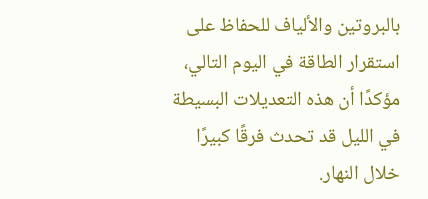بالبروتين والألياف للحفاظ على استقرار الطاقة في اليوم التالي، مؤكدًا أن هذه التعديلات البسيطة في الليل قد تحدث فرقًا كبيرًا خلال النهار.